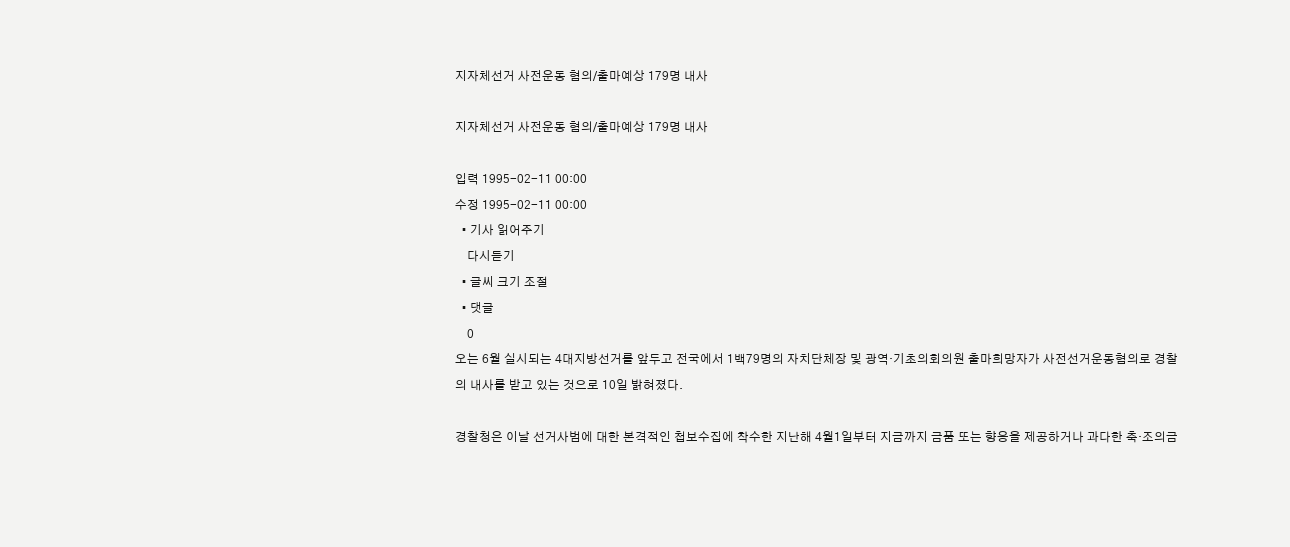지자체선거 사전운동 혐의/출마예상 179명 내사

지자체선거 사전운동 혐의/출마예상 179명 내사

입력 1995-02-11 00:00
수정 1995-02-11 00:00
  • 기사 읽어주기
    다시듣기
  • 글씨 크기 조절
  • 댓글
    0
오는 6월 실시되는 4대지방선거를 앞두고 전국에서 1백79명의 자치단체장 및 광역·기초의회의원 출마희망자가 사전선거운동혐의로 경찰의 내사를 받고 있는 것으로 10일 밝혀졌다.

경찰청은 이날 선거사범에 대한 본격적인 첩보수집에 착수한 지난해 4월1일부터 지금까지 금품 또는 향응을 제공하거나 과다한 축·조의금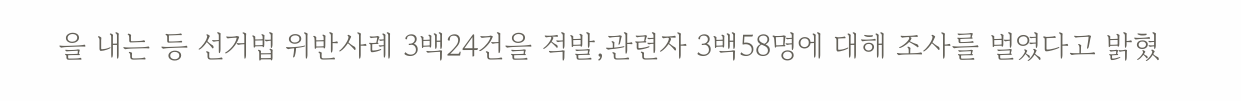을 내는 등 선거법 위반사례 3백24건을 적발,관련자 3백58명에 대해 조사를 벌였다고 밝혔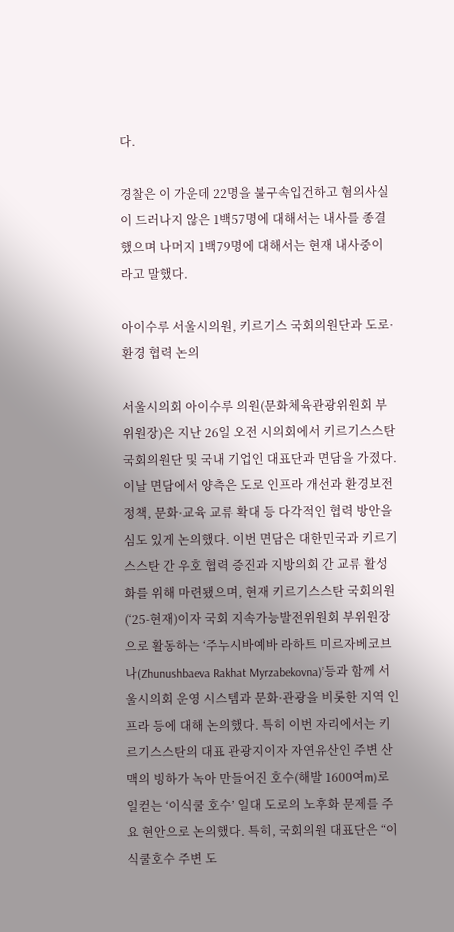다.

경찰은 이 가운데 22명을 불구속입건하고 혐의사실이 드러나지 않은 1백57명에 대해서는 내사를 종결했으며 나머지 1백79명에 대해서는 현재 내사중이라고 말했다.

아이수루 서울시의원, 키르기스 국회의원단과 도로·환경 협력 논의

서울시의회 아이수루 의원(문화체육관광위원회 부위원장)은 지난 26일 오전 시의회에서 키르기스스탄 국회의원단 및 국내 기업인 대표단과 면담을 가졌다. 이날 면담에서 양측은 도로 인프라 개선과 환경보전 정책, 문화·교육 교류 확대 등 다각적인 협력 방안을 심도 있게 논의했다. 이번 면담은 대한민국과 키르기스스탄 간 우호 협력 증진과 지방의회 간 교류 활성화를 위해 마련됐으며, 현재 키르기스스탄 국회의원(‘25-현재)이자 국회 지속가능발전위원회 부위원장으로 활동하는 ‘주누시바예바 라하트 미르자베코브나(Zhunushbaeva Rakhat Myrzabekovna)’등과 함께 서울시의회 운영 시스템과 문화·관광을 비롯한 지역 인프라 등에 대해 논의했다. 특히 이번 자리에서는 키르기스스탄의 대표 관광지이자 자연유산인 주변 산맥의 빙하가 녹아 만들어진 호수(해발 1600여m)로 일컫는 ‘이식쿨 호수’ 일대 도로의 노후화 문제를 주요 현안으로 논의했다. 특히, 국회의원 대표단은 “이식쿨호수 주변 도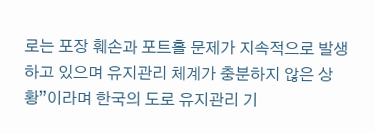로는 포장 훼손과 포트홀 문제가 지속적으로 발생하고 있으며 유지관리 체계가 충분하지 않은 상황”이라며 한국의 도로 유지관리 기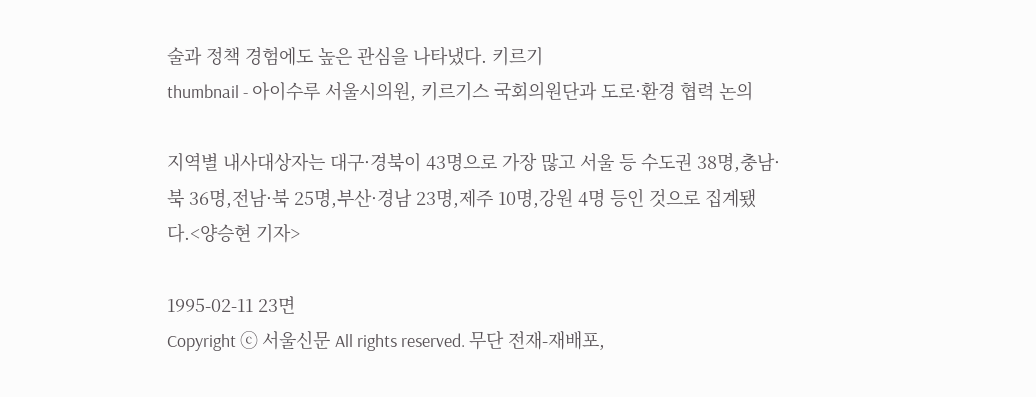술과 정책 경험에도 높은 관심을 나타냈다. 키르기
thumbnail - 아이수루 서울시의원, 키르기스 국회의원단과 도로·환경 협력 논의

지역별 내사대상자는 대구·경북이 43명으로 가장 많고 서울 등 수도권 38명,충남·북 36명,전남·북 25명,부산·경남 23명,제주 10명,강원 4명 등인 것으로 집계됐다.<양승현 기자>

1995-02-11 23면
Copyright ⓒ 서울신문 All rights reserved. 무단 전재-재배포,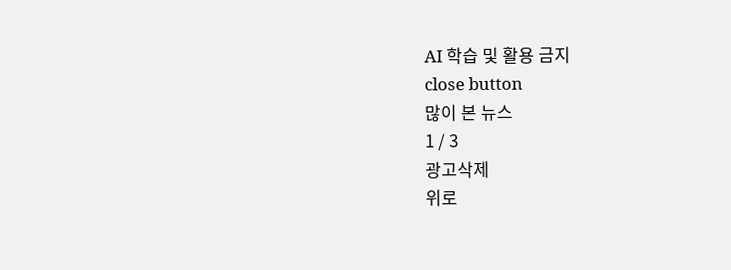AI 학습 및 활용 금지
close button
많이 본 뉴스
1 / 3
광고삭제
위로